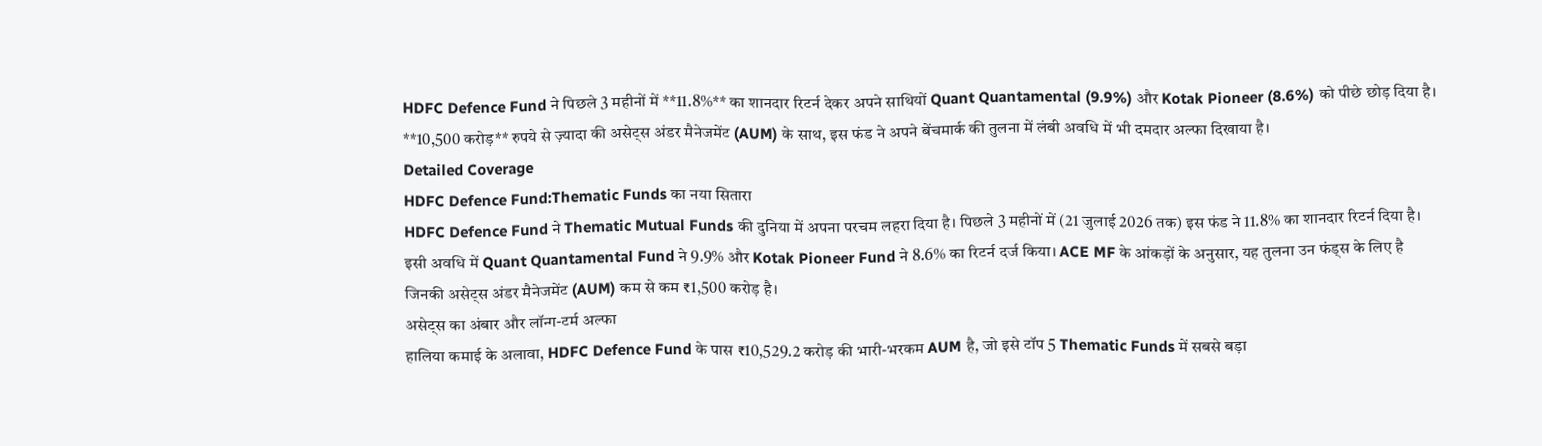HDFC Defence Fund ने पिछले 3 महीनों में **11.8%** का शानदार रिटर्न देकर अपने साथियों Quant Quantamental (9.9%) और Kotak Pioneer (8.6%) को पीछे छोड़ दिया है। **10,500 करोड़** रुपये से ज़्यादा की असेट्स अंडर मैनेजमेंट (AUM) के साथ, इस फंड ने अपने बेंचमार्क की तुलना में लंबी अवधि में भी दमदार अल्फा दिखाया है।
Detailed Coverage
HDFC Defence Fund:Thematic Funds का नया सितारा
HDFC Defence Fund ने Thematic Mutual Funds की दुनिया में अपना परचम लहरा दिया है। पिछले 3 महीनों में (21 जुलाई 2026 तक) इस फंड ने 11.8% का शानदार रिटर्न दिया है। इसी अवधि में Quant Quantamental Fund ने 9.9% और Kotak Pioneer Fund ने 8.6% का रिटर्न दर्ज किया। ACE MF के आंकड़ों के अनुसार, यह तुलना उन फंड्स के लिए है जिनकी असेट्स अंडर मैनेजमेंट (AUM) कम से कम ₹1,500 करोड़ है।
असेट्स का अंबार और लॉन्ग-टर्म अल्फा
हालिया कमाई के अलावा, HDFC Defence Fund के पास ₹10,529.2 करोड़ की भारी-भरकम AUM है, जो इसे टॉप 5 Thematic Funds में सबसे बड़ा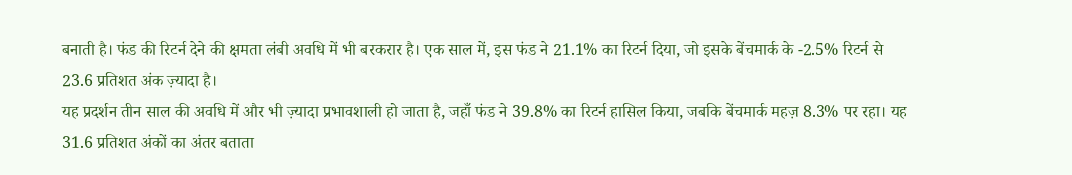बनाती है। फंड की रिटर्न देने की क्षमता लंबी अवधि में भी बरकरार है। एक साल में, इस फंड ने 21.1% का रिटर्न दिया, जो इसके बेंचमार्क के -2.5% रिटर्न से 23.6 प्रतिशत अंक ज़्यादा है।
यह प्रदर्शन तीन साल की अवधि में और भी ज़्यादा प्रभावशाली हो जाता है, जहाँ फंड ने 39.8% का रिटर्न हासिल किया, जबकि बेंचमार्क महज़ 8.3% पर रहा। यह 31.6 प्रतिशत अंकों का अंतर बताता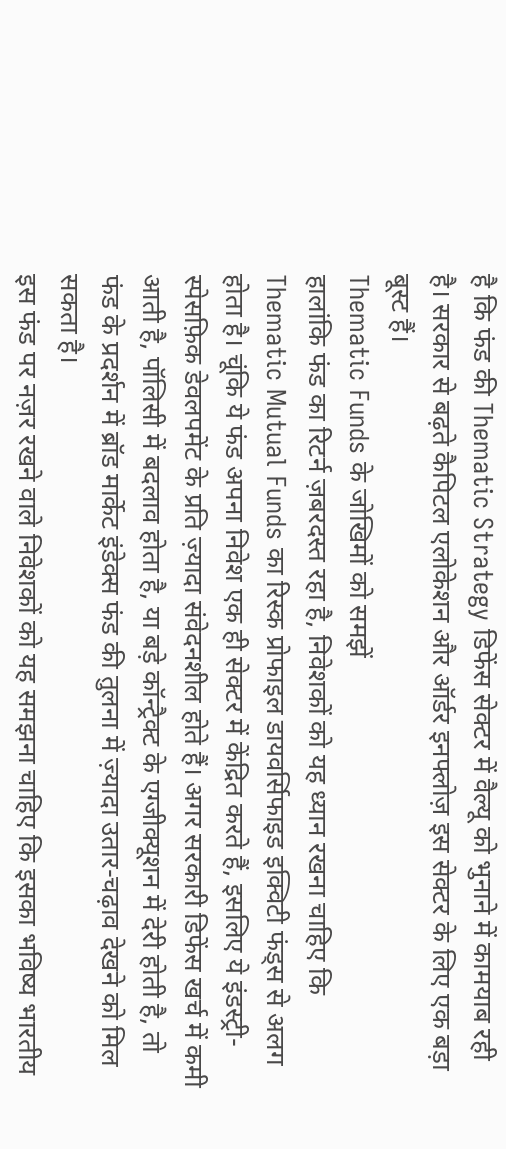है कि फंड की Thematic Strategy डिफेंस सेक्टर में वैल्यू को भुनाने में कामयाब रही है। सरकार से बढ़ते कैपिटल एलोकेशन और ऑर्डर इनफ्लोज़ इस सेक्टर के लिए एक बड़ा बूस्ट हैं।
Thematic Funds के जोखिमों को समझें
हालांकि फंड का रिटर्न ज़बरदस्त रहा है, निवेशकों को यह ध्यान रखना चाहिए कि Thematic Mutual Funds का रिस्क प्रोफाइल डायवर्सिफाइड इक्विटी फंड्स से अलग होता है। चूंकि ये फंड अपना निवेश एक ही सेक्टर में केंद्रित करते हैं, इसलिए ये इंडस्ट्री-स्पेसफ़िक डेवलपमेंट के प्रति ज़्यादा संवेदनशील होते हैं। अगर सरकारी डिफेंस खर्च में कमी आती है, पॉलिसी में बदलाव होता है, या बड़े कॉन्ट्रैक्ट के एग्जीक्यूशन में देरी होती है, तो फंड के प्रदर्शन में ब्रॉड मार्केट इंडेक्स फंड की तुलना में ज़्यादा उतार-चढ़ाव देखने को मिल सकता है।
इस फंड पर नज़र रखने वाले निवेशकों को यह समझना चाहिए कि इसका भविष्य भारतीय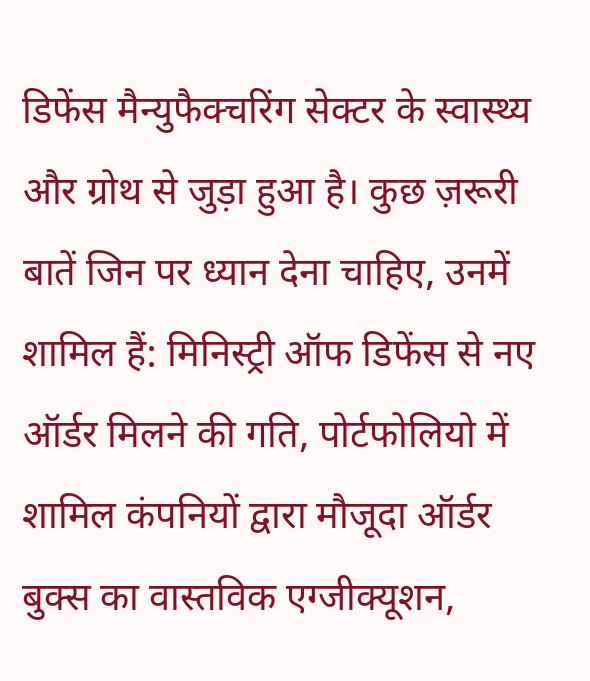डिफेंस मैन्युफैक्चरिंग सेक्टर के स्वास्थ्य और ग्रोथ से जुड़ा हुआ है। कुछ ज़रूरी बातें जिन पर ध्यान देना चाहिए, उनमें शामिल हैं: मिनिस्ट्री ऑफ डिफेंस से नए ऑर्डर मिलने की गति, पोर्टफोलियो में शामिल कंपनियों द्वारा मौजूदा ऑर्डर बुक्स का वास्तविक एग्जीक्यूशन,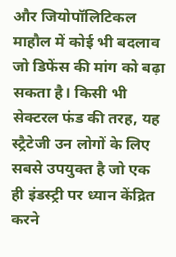और जियोपॉलिटिकल माहौल में कोई भी बदलाव जो डिफेंस की मांग को बढ़ा सकता है। किसी भी सेक्टरल फंड की तरह, यह स्ट्रैटेजी उन लोगों के लिए सबसे उपयुक्त है जो एक ही इंडस्ट्री पर ध्यान केंद्रित करने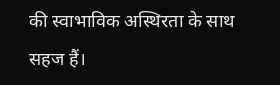की स्वाभाविक अस्थिरता के साथ सहज हैं।